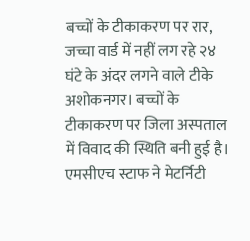बच्चों के टीकाकरण पर रार, जच्चा वार्ड में नहीं लग रहे २४ घंटे के अंदर लगने वाले टीके
अशोकनगर। बच्चों के टीकाकरण पर जिला अस्पताल में विवाद की स्थिति बनी हुई है। एमसीएच स्टाफ ने मेटर्निटी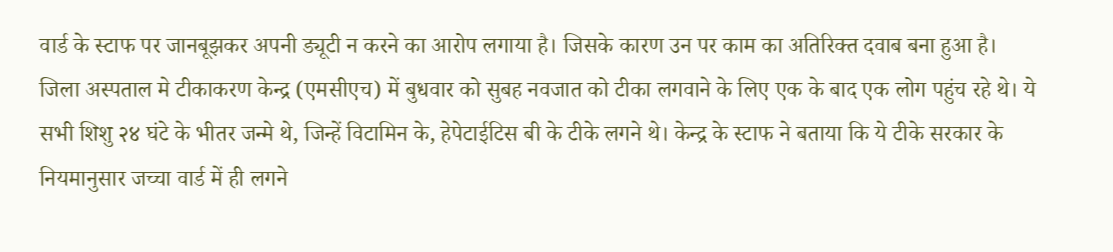वार्ड के स्टाफ पर जानबूझकर अपनी ड्यूटी न करने का आरोप लगाया है। जिसके कारण उन पर काम का अतिरिक्त दवाब बना हुआ है।
जिला अस्पताल मे टीकाकरण केन्द्र (एमसीएच) में बुधवार को सुबह नवजात को टीका लगवाने के लिए एक के बाद एक लोग पहुंच रहे थे। ये सभी शिशु २४ घंटे के भीतर जन्मे थे, जिन्हें विटामिन के, हेपेटाईटिस बी के टीके लगने थे। केन्द्र के स्टाफ ने बताया कि ये टीके सरकार के नियमानुसार जच्चा वार्ड में ही लगने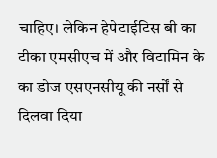चाहिए। लेकिन हेपेटाईटिस बी का टीका एमसीएच में और विटामिन के का डोज एसएनसीयू की नर्सों से दिलवा दिया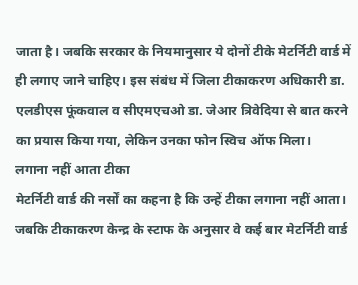जाता है। जबकि सरकार के नियमानुसार ये दोनों टीके मेटर्निटी वार्ड में ही लगाए जाने चाहिए। इस संबंध में जिला टीकाकरण अधिकारी डा. एलडीएस फूंकवाल व सीएमएचओ डा. जेआर त्रिवेदिया से बात करने का प्रयास किया गया, लेकिन उनका फोन स्विच ऑफ मिला।
लगाना नहीं आता टीका
मेटर्निटी वार्ड की नर्सों का कहना है कि उन्हें टीका लगाना नहीं आता। जबकि टीकाकरण केन्द्र के स्टाफ के अनुसार वे कई बार मेटर्निटी वार्ड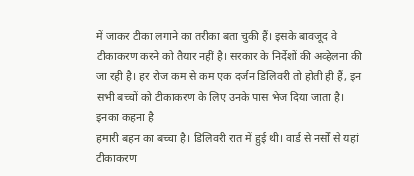में जाकर टीका लगाने का तरीका बता चुकी हैं। इसके बावजूद वे टीकाकरण करने को तैयार नहीं है। सरकार के निर्देशों की अव्हेलना की जा रही है। हर रोज कम से कम एक दर्जन डिलिवरी तो होती ही हैं, इन सभी बच्चों को टीकाकरण के लिए उनके पास भेज दिया जाता है।
इनका कहना है
हमारी बहन का बच्चा है। डिलिवरी रात में हुई थी। वार्ड से नर्सों से यहां टीकाकरण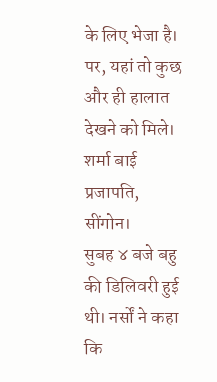के लिए भेजा है। पर, यहां तो कुछ और ही हालात देखने को मिले।
शर्मा बाई प्रजापति, सींगोन।
सुबह ४ बजे बहु की डिलिवरी हुई थी। नर्सों ने कहा कि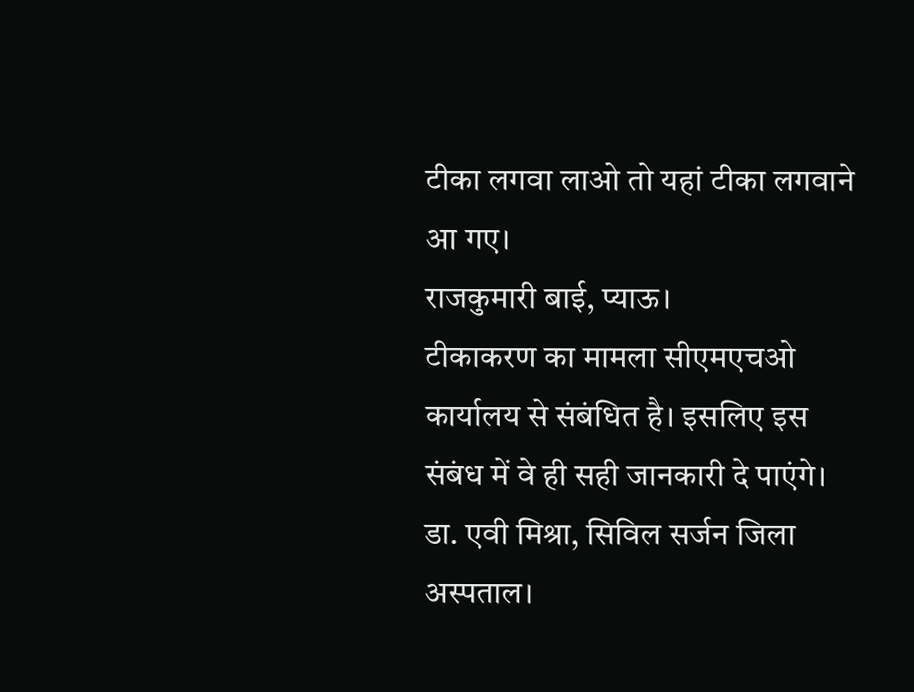टीका लगवा लाओ तो यहां टीका लगवाने आ गए।
राजकुमारी बाई, प्याऊ।
टीकाकरण का मामला सीएमएचओ कार्यालय से संबंधित है। इसलिए इस संबंध में वे ही सही जानकारी दे पाएंगे।
डा. एवी मिश्रा, सिविल सर्जन जिला अस्पताल।